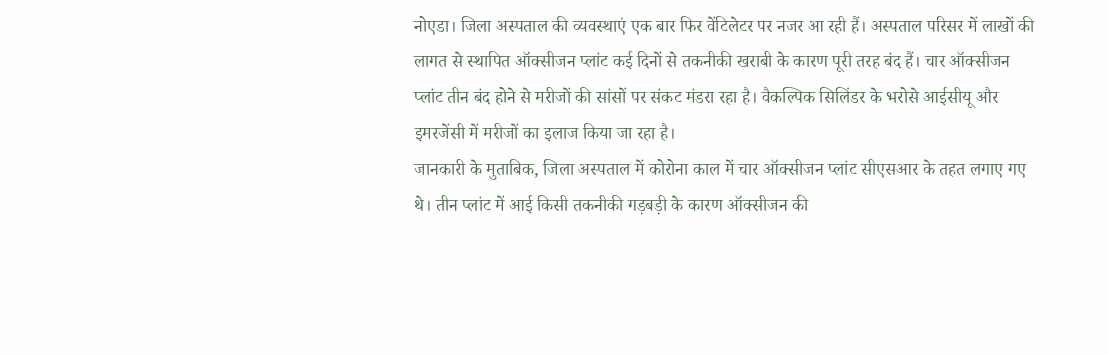नोएडा। जिला अस्पताल की व्यवस्थाएं एक बार फिर वेंटिलेटर पर नजर आ रही हैं। अस्पताल परिसर में लाखों की लागत से स्थापित ऑक्सीजन प्लांट कई दिनों से तकनीकी खराबी के कारण पूरी तरह बंद हैं। चार ऑक्सीजन प्लांट तीन बंद होने से मरीजों की सांसों पर संकट मंडरा रहा है। वैकल्पिक सिलिंडर के भरोसे आईसीयू और इमरजेंसी में मरीजों का इलाज किया जा रहा है।
जानकारी के मुताबिक, जिला अस्पताल में कोरोना काल में चार ऑक्सीजन प्लांट सीएसआर के तहत लगाए गए थे। तीन प्लांट में आई किसी तकनीकी गड़बड़ी के कारण ऑक्सीजन की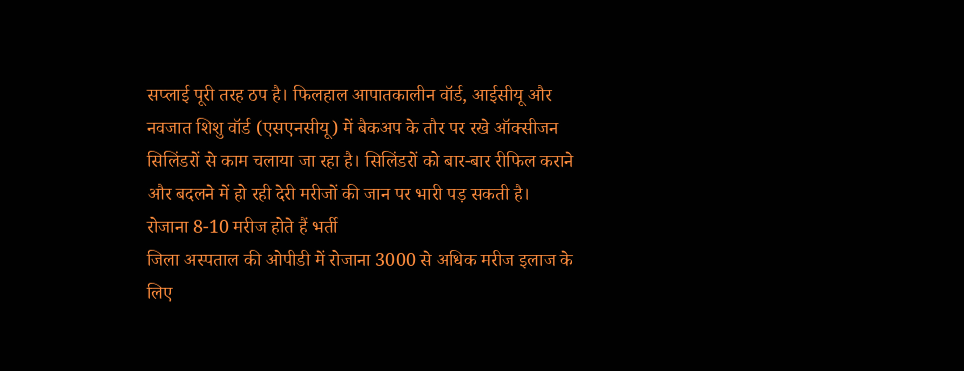सप्लाई पूरी तरह ठप है। फिलहाल आपातकालीन वॉर्ड, आईसीयू और नवजात शिशु वॉर्ड (एसएनसीयू) में बैकअप के तौर पर रखे ऑक्सीजन सिलिंडरों से काम चलाया जा रहा है। सिलिंडरों को बार-बार रीफिल कराने और बदलने में हो रही देरी मरीजों की जान पर भारी पड़ सकती है।
रोजाना 8-10 मरीज होते हैं भर्ती
जिला अस्पताल की ओपीडी में रोजाना 3000 से अधिक मरीज इलाज के लिए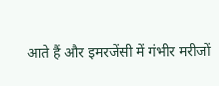आते हैं और इमरजेंसी में गंभीर मरीजों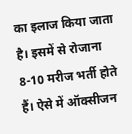का इलाज किया जाता है। इसमें से रोजाना 8-10 मरीज भर्ती होते हैं। ऐसे में ऑक्सीजन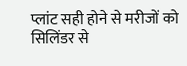प्लांट सही होने से मरीजों को सिलिंडर से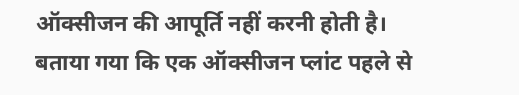ऑक्सीजन की आपूर्ति नहीं करनी होती है। बताया गया कि एक ऑक्सीजन प्लांट पहले से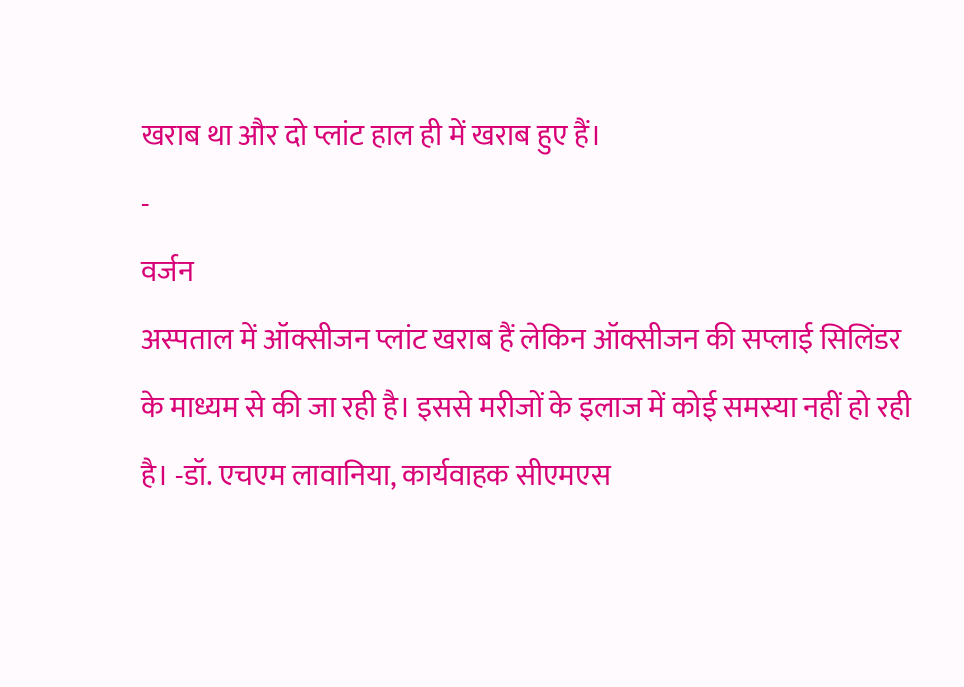खराब था और दो प्लांट हाल ही में खराब हुए हैं।
-
वर्जन
अस्पताल में ऑक्सीजन प्लांट खराब हैं लेकिन ऑक्सीजन की सप्लाई सिलिंडर के माध्यम से की जा रही है। इससे मरीजों के इलाज में कोई समस्या नहीं हो रही है। -डॉ. एचएम लावानिया, कार्यवाहक सीएमएस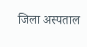जिला अस्पताल